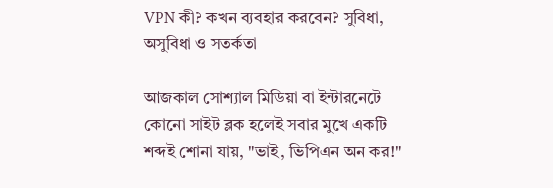VPN কী? কখন ব্যবহার করবেন? সুবিধা, অসুবিধা ও সতর্কতা

আজকাল সোশ্যাল মিডিয়া বা ইন্টারনেটে কোনো সাইট ব্লক হলেই সবার মুখে একটি শব্দই শোনা যায়, "ভাই, ভিপিএন অন কর!"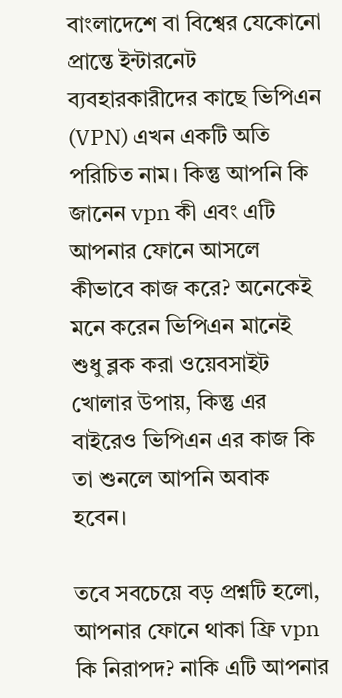বাংলাদেশে বা বিশ্বের যেকোনো প্রান্তে ইন্টারনেট ব্যবহারকারীদের কাছে ভিপিএন (VPN) এখন একটি অতি পরিচিত নাম। কিন্তু আপনি কি জানেন vpn কী এবং এটি আপনার ফোনে আসলে কীভাবে কাজ করে? অনেকেই মনে করেন ভিপিএন মানেই শুধু ব্লক করা ওয়েবসাইট খোলার উপায়, কিন্তু এর বাইরেও ভিপিএন এর কাজ কি তা শুনলে আপনি অবাক হবেন।

তবে সবচেয়ে বড় প্রশ্নটি হলো, আপনার ফোনে থাকা ফ্রি vpn কি নিরাপদ? নাকি এটি আপনার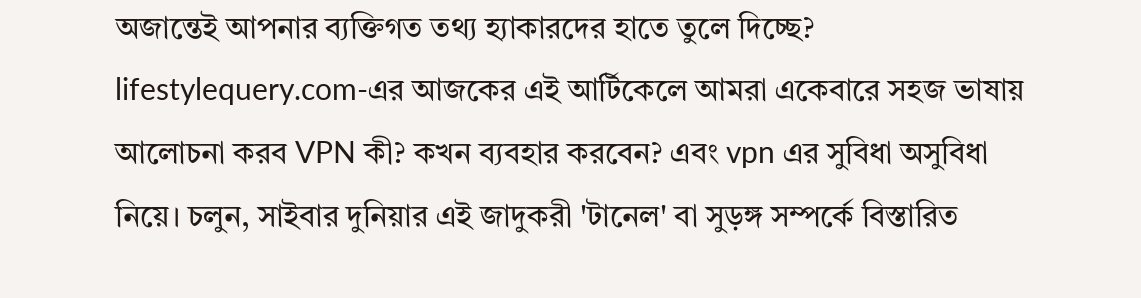অজান্তেই আপনার ব্যক্তিগত তথ্য হ্যাকারদের হাতে তুলে দিচ্ছে? lifestylequery.com-এর আজকের এই আর্টিকেলে আমরা একেবারে সহজ ভাষায় আলোচনা করব VPN কী? কখন ব্যবহার করবেন? এবং vpn এর সুবিধা অসুবিধা নিয়ে। চলুন, সাইবার দুনিয়ার এই জাদুকরী 'টানেল' বা সুড়ঙ্গ সম্পর্কে বিস্তারিত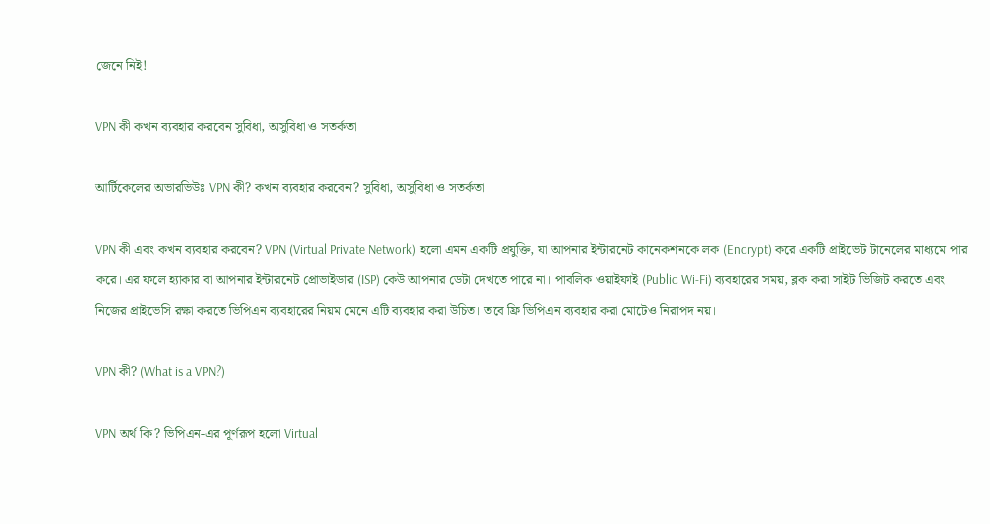জেনে নিই!

VPN কী কখন ব্যবহার করবেন সুবিধা, অসুবিধা ও সতর্কতা

আর্টিকেলের অভারভিউঃ VPN কী? কখন ব্যবহার করবেন? সুবিধা, অসুবিধা ও সতর্কতা

VPN কী এবং কখন ব্যবহার করবেন? VPN (Virtual Private Network) হলো এমন একটি প্রযুক্তি, যা আপনার ইন্টারনেট কানেকশনকে লক (Encrypt) করে একটি প্রাইভেট টানেলের মাধ্যমে পার করে। এর ফলে হ্যাকার বা আপনার ইন্টারনেট প্রোভাইডার (ISP) কেউ আপনার ডেটা দেখতে পারে না। পাবলিক ওয়াইফাই (Public Wi-Fi) ব্যবহারের সময়, ব্লক করা সাইট ভিজিট করতে এবং নিজের প্রাইভেসি রক্ষা করতে ভিপিএন ব্যবহারের নিয়ম মেনে এটি ব্যবহার করা উচিত। তবে ফ্রি ভিপিএন ব্যবহার করা মোটেও নিরাপদ নয়।

VPN কী? (What is a VPN?)

VPN অর্থ কি? ভিপিএন-এর পূর্ণরূপ হলো Virtual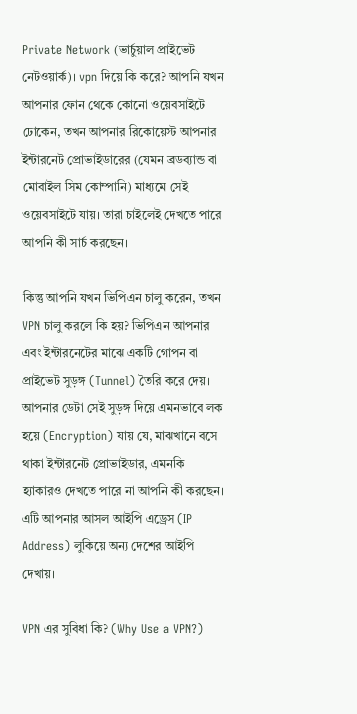Private Network (ভার্চুয়াল প্রাইভেট নেটওয়ার্ক)। vpn দিয়ে কি করে? আপনি যখন আপনার ফোন থেকে কোনো ওয়েবসাইটে ঢোকেন, তখন আপনার রিকোয়েস্ট আপনার ইন্টারনেট প্রোভাইডারের (যেমন ব্রডব্যান্ড বা মোবাইল সিম কোম্পানি) মাধ্যমে সেই ওয়েবসাইটে যায়। তারা চাইলেই দেখতে পারে আপনি কী সার্চ করছেন।

কিন্তু আপনি যখন ভিপিএন চালু করেন, তখন VPN চালু করলে কি হয়? ভিপিএন আপনার এবং ইন্টারনেটের মাঝে একটি গোপন বা প্রাইভেট সুড়ঙ্গ (Tunnel) তৈরি করে দেয়। আপনার ডেটা সেই সুড়ঙ্গ দিয়ে এমনভাবে লক হয়ে (Encryption) যায় যে, মাঝখানে বসে থাকা ইন্টারনেট প্রোভাইডার, এমনকি হ্যাকারও দেখতে পারে না আপনি কী করছেন। এটি আপনার আসল আইপি এড্রেস (IP Address) লুকিয়ে অন্য দেশের আইপি দেখায়।

VPN এর সুবিধা কি? (Why Use a VPN?)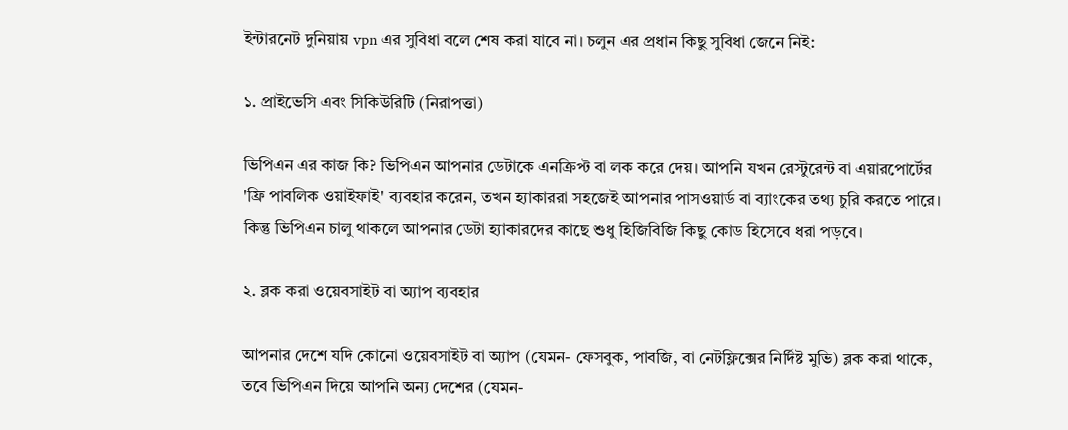ইন্টারনেট দুনিয়ায় vpn এর সুবিধা বলে শেষ করা যাবে না। চলুন এর প্রধান কিছু সুবিধা জেনে নিই:

১. প্রাইভেসি এবং সিকিউরিটি (নিরাপত্তা)

ভিপিএন এর কাজ কি? ভিপিএন আপনার ডেটাকে এনক্রিপ্ট বা লক করে দেয়। আপনি যখন রেস্টুরেন্ট বা এয়ারপোর্টের 'ফ্রি পাবলিক ওয়াইফাই' ব্যবহার করেন, তখন হ্যাকাররা সহজেই আপনার পাসওয়ার্ড বা ব্যাংকের তথ্য চুরি করতে পারে। কিন্তু ভিপিএন চালু থাকলে আপনার ডেটা হ্যাকারদের কাছে শুধু হিজিবিজি কিছু কোড হিসেবে ধরা পড়বে।

২. ব্লক করা ওয়েবসাইট বা অ্যাপ ব্যবহার

আপনার দেশে যদি কোনো ওয়েবসাইট বা অ্যাপ (যেমন- ফেসবুক, পাবজি, বা নেটফ্লিক্সের নির্দিষ্ট মুভি) ব্লক করা থাকে, তবে ভিপিএন দিয়ে আপনি অন্য দেশের (যেমন-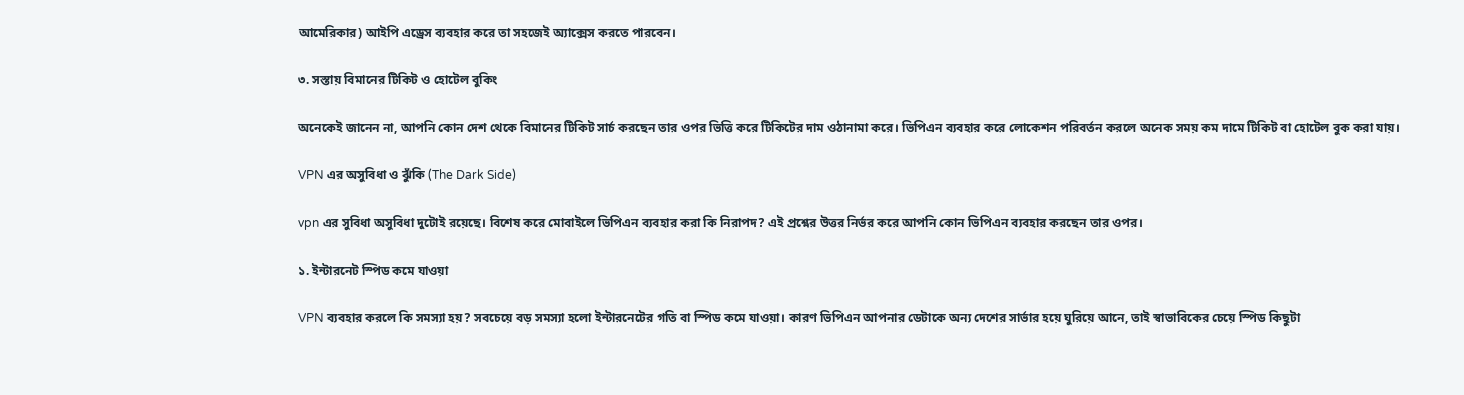আমেরিকার) আইপি এড্রেস ব্যবহার করে তা সহজেই অ্যাক্সেস করতে পারবেন।

৩. সস্তায় বিমানের টিকিট ও হোটেল বুকিং

অনেকেই জানেন না, আপনি কোন দেশ থেকে বিমানের টিকিট সার্চ করছেন তার ওপর ভিত্তি করে টিকিটের দাম ওঠানামা করে। ভিপিএন ব্যবহার করে লোকেশন পরিবর্তন করলে অনেক সময় কম দামে টিকিট বা হোটেল বুক করা যায়।

VPN এর অসুবিধা ও ঝুঁকি (The Dark Side)

vpn এর সুবিধা অসুবিধা দুটোই রয়েছে। বিশেষ করে মোবাইলে ভিপিএন ব্যবহার করা কি নিরাপদ? এই প্রশ্নের উত্তর নির্ভর করে আপনি কোন ভিপিএন ব্যবহার করছেন তার ওপর।

১. ইন্টারনেট স্পিড কমে যাওয়া

VPN ব্যবহার করলে কি সমস্যা হয়? সবচেয়ে বড় সমস্যা হলো ইন্টারনেটের গতি বা স্পিড কমে যাওয়া। কারণ ভিপিএন আপনার ডেটাকে অন্য দেশের সার্ভার হয়ে ঘুরিয়ে আনে, তাই স্বাভাবিকের চেয়ে স্পিড কিছুটা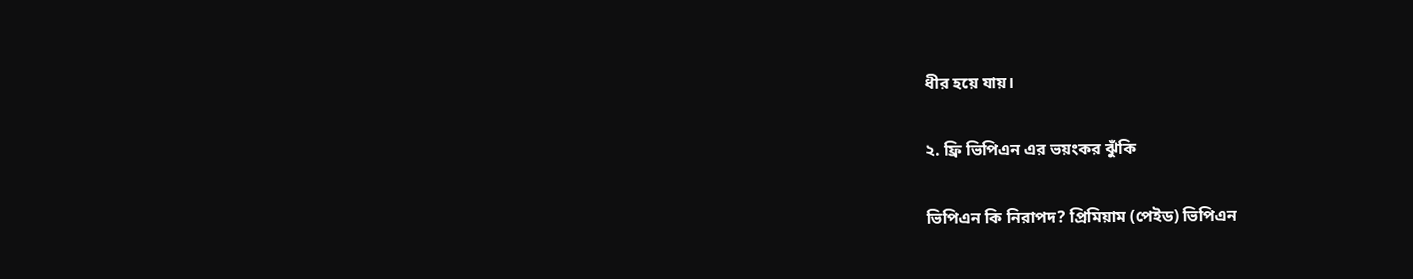ধীর হয়ে যায়।

২. ফ্রি ভিপিএন এর ভয়ংকর ঝুঁকি

ভিপিএন কি নিরাপদ? প্রিমিয়াম (পেইড) ভিপিএন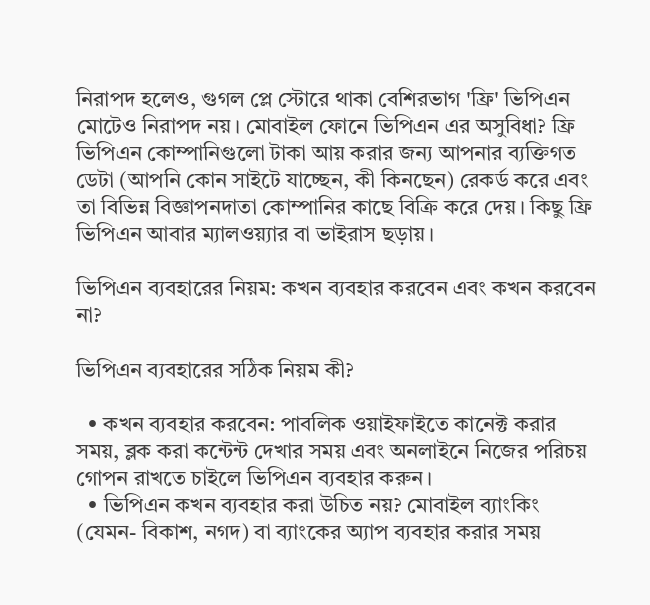নিরাপদ হলেও, গুগল প্লে স্টোরে থাকা বেশিরভাগ 'ফ্রি' ভিপিএন মোটেও নিরাপদ নয়। মোবাইল ফোনে ভিপিএন এর অসুবিধা? ফ্রি ভিপিএন কোম্পানিগুলো টাকা আয় করার জন্য আপনার ব্যক্তিগত ডেটা (আপনি কোন সাইটে যাচ্ছেন, কী কিনছেন) রেকর্ড করে এবং তা বিভিন্ন বিজ্ঞাপনদাতা কোম্পানির কাছে বিক্রি করে দেয়। কিছু ফ্রি ভিপিএন আবার ম্যালওয়্যার বা ভাইরাস ছড়ায়।

ভিপিএন ব্যবহারের নিয়ম: কখন ব্যবহার করবেন এবং কখন করবেন না?

ভিপিএন ব্যবহারের সঠিক নিয়ম কী?

  • কখন ব্যবহার করবেন: পাবলিক ওয়াইফাইতে কানেক্ট করার সময়, ব্লক করা কন্টেন্ট দেখার সময় এবং অনলাইনে নিজের পরিচয় গোপন রাখতে চাইলে ভিপিএন ব্যবহার করুন।
  • ভিপিএন কখন ব্যবহার করা উচিত নয়? মোবাইল ব্যাংকিং (যেমন- বিকাশ, নগদ) বা ব্যাংকের অ্যাপ ব্যবহার করার সময়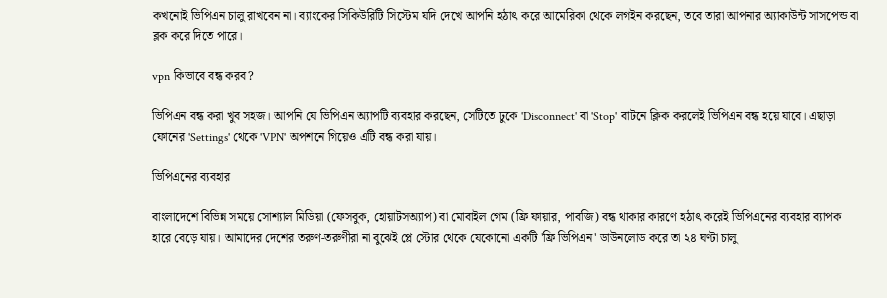কখনোই ভিপিএন চালু রাখবেন না। ব্যাংকের সিকিউরিটি সিস্টেম যদি দেখে আপনি হঠাৎ করে আমেরিকা থেকে লগইন করছেন, তবে তারা আপনার অ্যাকাউন্ট সাসপেন্ড বা ব্লক করে দিতে পারে।

vpn কিভাবে বন্ধ করব?

ভিপিএন বন্ধ করা খুব সহজ। আপনি যে ভিপিএন অ্যাপটি ব্যবহার করছেন, সেটিতে ঢুকে 'Disconnect' বা 'Stop' বাটনে ক্লিক করলেই ভিপিএন বন্ধ হয়ে যাবে। এছাড়া ফোনের 'Settings' থেকে 'VPN' অপশনে গিয়েও এটি বন্ধ করা যায়।

ভিপিএনের ব্যবহার

বাংলাদেশে বিভিন্ন সময়ে সোশ্যাল মিডিয়া (ফেসবুক, হোয়াটসঅ্যাপ) বা মোবাইল গেম (ফ্রি ফায়ার, পাবজি) বন্ধ থাকার কারণে হঠাৎ করেই ভিপিএনের ব্যবহার ব্যাপক হারে বেড়ে যায়। আমাদের দেশের তরুণ-তরুণীরা না বুঝেই প্লে স্টোর থেকে যেকোনো একটি 'ফ্রি ভিপিএন' ডাউনলোড করে তা ২৪ ঘণ্টা চালু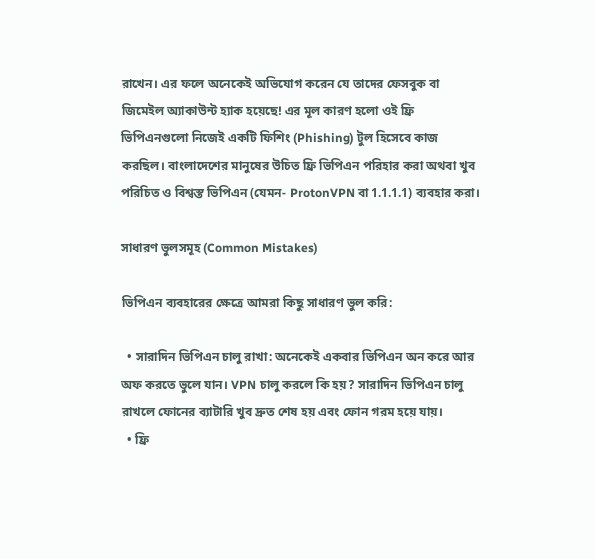রাখেন। এর ফলে অনেকেই অভিযোগ করেন যে তাদের ফেসবুক বা জিমেইল অ্যাকাউন্ট হ্যাক হয়েছে! এর মূল কারণ হলো ওই ফ্রি ভিপিএনগুলো নিজেই একটি ফিশিং (Phishing) টুল হিসেবে কাজ করছিল। বাংলাদেশের মানুষের উচিত ফ্রি ভিপিএন পরিহার করা অথবা খুব পরিচিত ও বিশ্বস্ত ভিপিএন (যেমন- ProtonVPN বা 1.1.1.1) ব্যবহার করা।

সাধারণ ভুলসমূহ (Common Mistakes)

ভিপিএন ব্যবহারের ক্ষেত্রে আমরা কিছু সাধারণ ভুল করি:

  • সারাদিন ভিপিএন চালু রাখা: অনেকেই একবার ভিপিএন অন করে আর অফ করতে ভুলে যান। VPN চালু করলে কি হয়? সারাদিন ভিপিএন চালু রাখলে ফোনের ব্যাটারি খুব দ্রুত শেষ হয় এবং ফোন গরম হয়ে যায়।
  • ফ্রি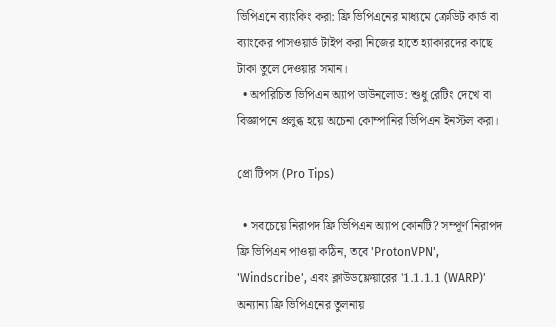ভিপিএনে ব্যাংকিং করা: ফ্রি ভিপিএনের মাধ্যমে ক্রেডিট কার্ড বা ব্যাংকের পাসওয়ার্ড টাইপ করা নিজের হাতে হ্যাকারদের কাছে টাকা তুলে দেওয়ার সমান।
  • অপরিচিত ভিপিএন অ্যাপ ডাউনলোড: শুধু রেটিং দেখে বা বিজ্ঞাপনে প্রলুব্ধ হয়ে অচেনা কোম্পানির ভিপিএন ইনস্টল করা।

প্রো টিপস (Pro Tips)

  • সবচেয়ে নিরাপদ ফ্রি ভিপিএন অ্যাপ কোনটি? সম্পূর্ণ নিরাপদ ফ্রি ভিপিএন পাওয়া কঠিন, তবে 'ProtonVPN', 'Windscribe', এবং ক্লাউডফ্লেয়ারের '1.1.1.1 (WARP)' অন্যান্য ফ্রি ভিপিএনের তুলনায়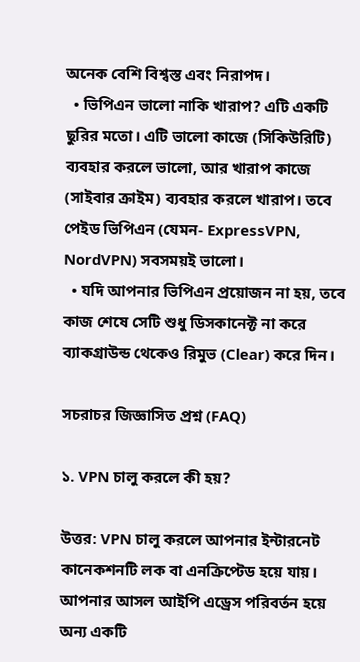অনেক বেশি বিশ্বস্ত এবং নিরাপদ।
  • ভিপিএন ভালো নাকি খারাপ? এটি একটি ছুরির মতো। এটি ভালো কাজে (সিকিউরিটি) ব্যবহার করলে ভালো, আর খারাপ কাজে (সাইবার ক্রাইম) ব্যবহার করলে খারাপ। তবে পেইড ভিপিএন (যেমন- ExpressVPN, NordVPN) সবসময়ই ভালো।
  • যদি আপনার ভিপিএন প্রয়োজন না হয়, তবে কাজ শেষে সেটি শুধু ডিসকানেক্ট না করে ব্যাকগ্রাউন্ড থেকেও রিমুভ (Clear) করে দিন।

সচরাচর জিজ্ঞাসিত প্রশ্ন (FAQ)

১. VPN চালু করলে কী হয়?

উত্তর: VPN চালু করলে আপনার ইন্টারনেট কানেকশনটি লক বা এনক্রিপ্টেড হয়ে যায়। আপনার আসল আইপি এড্রেস পরিবর্তন হয়ে অন্য একটি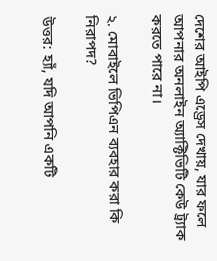দেশের আইপি এড্রেস দেখায়, যার ফলে আপনার অনলাইন অ্যাক্টিভিটি কেউ ট্র্যাক করতে পারে না।

২. মোবাইলে ভিপিএন ব্যবহার করা কি নিরাপদ?

উত্তর: হ্যাঁ, যদি আপনি একটি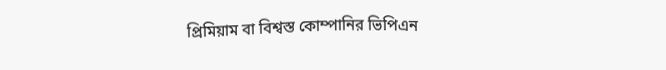প্রিমিয়াম বা বিশ্বস্ত কোম্পানির ভিপিএন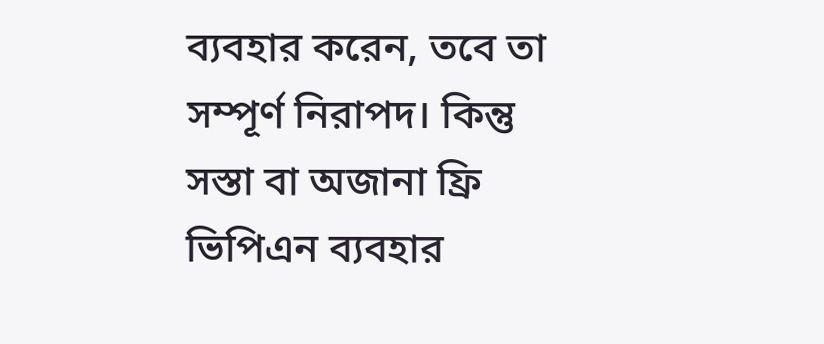ব্যবহার করেন, তবে তা সম্পূর্ণ নিরাপদ। কিন্তু সস্তা বা অজানা ফ্রি ভিপিএন ব্যবহার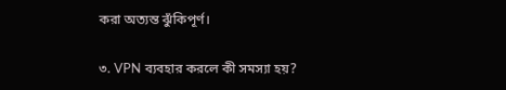করা অত্যন্ত ঝুঁকিপূর্ণ।

৩. VPN ব্যবহার করলে কী সমস্যা হয়?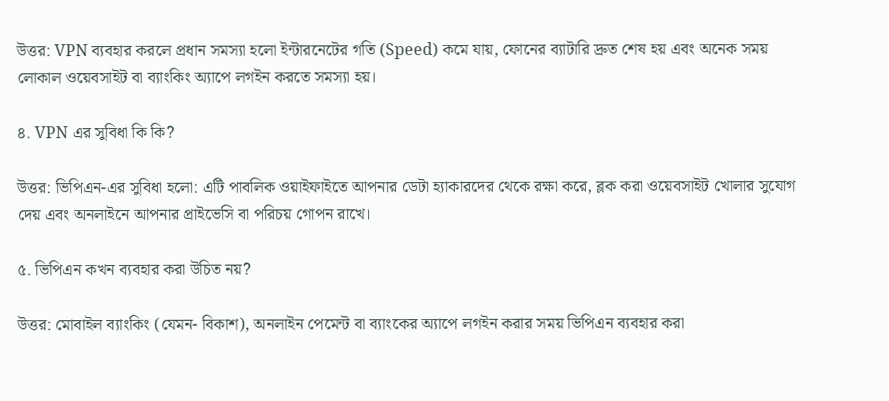উত্তর: VPN ব্যবহার করলে প্রধান সমস্যা হলো ইন্টারনেটের গতি (Speed) কমে যায়, ফোনের ব্যাটারি দ্রুত শেষ হয় এবং অনেক সময় লোকাল ওয়েবসাইট বা ব্যাংকিং অ্যাপে লগইন করতে সমস্যা হয়।

৪. VPN এর সুবিধা কি কি?

উত্তর: ভিপিএন-এর সুবিধা হলো: এটি পাবলিক ওয়াইফাইতে আপনার ডেটা হ্যাকারদের থেকে রক্ষা করে, ব্লক করা ওয়েবসাইট খোলার সুযোগ দেয় এবং অনলাইনে আপনার প্রাইভেসি বা পরিচয় গোপন রাখে।

৫. ভিপিএন কখন ব্যবহার করা উচিত নয়?

উত্তর: মোবাইল ব্যাংকিং (যেমন- বিকাশ), অনলাইন পেমেন্ট বা ব্যাংকের অ্যাপে লগইন করার সময় ভিপিএন ব্যবহার করা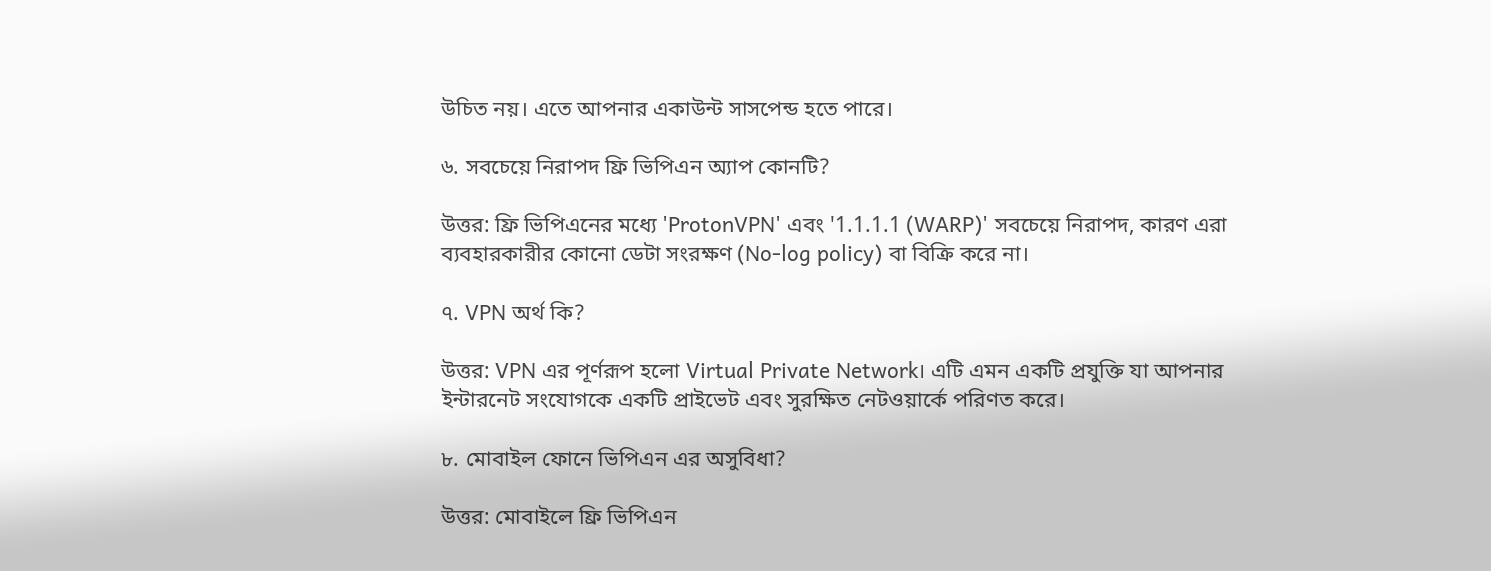উচিত নয়। এতে আপনার একাউন্ট সাসপেন্ড হতে পারে।

৬. সবচেয়ে নিরাপদ ফ্রি ভিপিএন অ্যাপ কোনটি?

উত্তর: ফ্রি ভিপিএনের মধ্যে 'ProtonVPN' এবং '1.1.1.1 (WARP)' সবচেয়ে নিরাপদ, কারণ এরা ব্যবহারকারীর কোনো ডেটা সংরক্ষণ (No-log policy) বা বিক্রি করে না।

৭. VPN অর্থ কি?

উত্তর: VPN এর পূর্ণরূপ হলো Virtual Private Network। এটি এমন একটি প্রযুক্তি যা আপনার ইন্টারনেট সংযোগকে একটি প্রাইভেট এবং সুরক্ষিত নেটওয়ার্কে পরিণত করে।

৮. মোবাইল ফোনে ভিপিএন এর অসুবিধা?

উত্তর: মোবাইলে ফ্রি ভিপিএন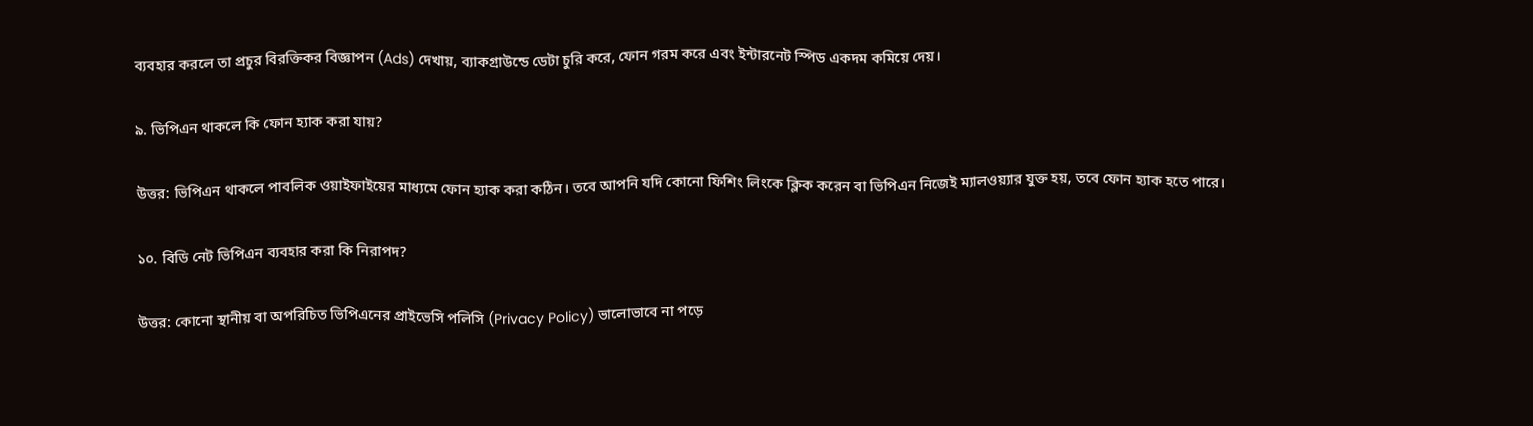ব্যবহার করলে তা প্রচুর বিরক্তিকর বিজ্ঞাপন (Ads) দেখায়, ব্যাকগ্রাউন্ডে ডেটা চুরি করে, ফোন গরম করে এবং ইন্টারনেট স্পিড একদম কমিয়ে দেয়।

৯. ভিপিএন থাকলে কি ফোন হ্যাক করা যায়?

উত্তর: ভিপিএন থাকলে পাবলিক ওয়াইফাইয়ের মাধ্যমে ফোন হ্যাক করা কঠিন। তবে আপনি যদি কোনো ফিশিং লিংকে ক্লিক করেন বা ভিপিএন নিজেই ম্যালওয়্যার যুক্ত হয়, তবে ফোন হ্যাক হতে পারে।

১০. বিডি নেট ভিপিএন ব্যবহার করা কি নিরাপদ?

উত্তর: কোনো স্থানীয় বা অপরিচিত ভিপিএনের প্রাইভেসি পলিসি (Privacy Policy) ভালোভাবে না পড়ে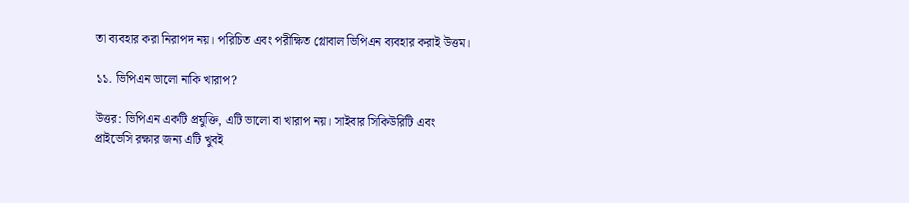তা ব্যবহার করা নিরাপদ নয়। পরিচিত এবং পরীক্ষিত গ্লোবাল ভিপিএন ব্যবহার করাই উত্তম।

১১. ভিপিএন ভালো নাকি খারাপ?

উত্তর: ভিপিএন একটি প্রযুক্তি, এটি ভালো বা খারাপ নয়। সাইবার সিকিউরিটি এবং প্রাইভেসি রক্ষার জন্য এটি খুবই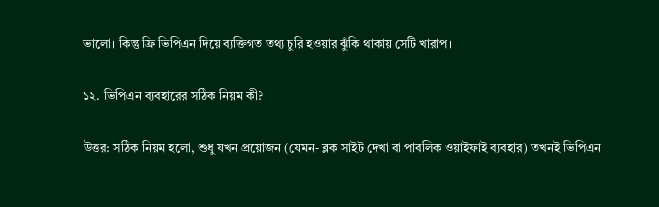ভালো। কিন্তু ফ্রি ভিপিএন দিয়ে ব্যক্তিগত তথ্য চুরি হওয়ার ঝুঁকি থাকায় সেটি খারাপ।

১২. ভিপিএন ব্যবহারের সঠিক নিয়ম কী?

উত্তর: সঠিক নিয়ম হলো, শুধু যখন প্রয়োজন (যেমন- ব্লক সাইট দেখা বা পাবলিক ওয়াইফাই ব্যবহার) তখনই ভিপিএন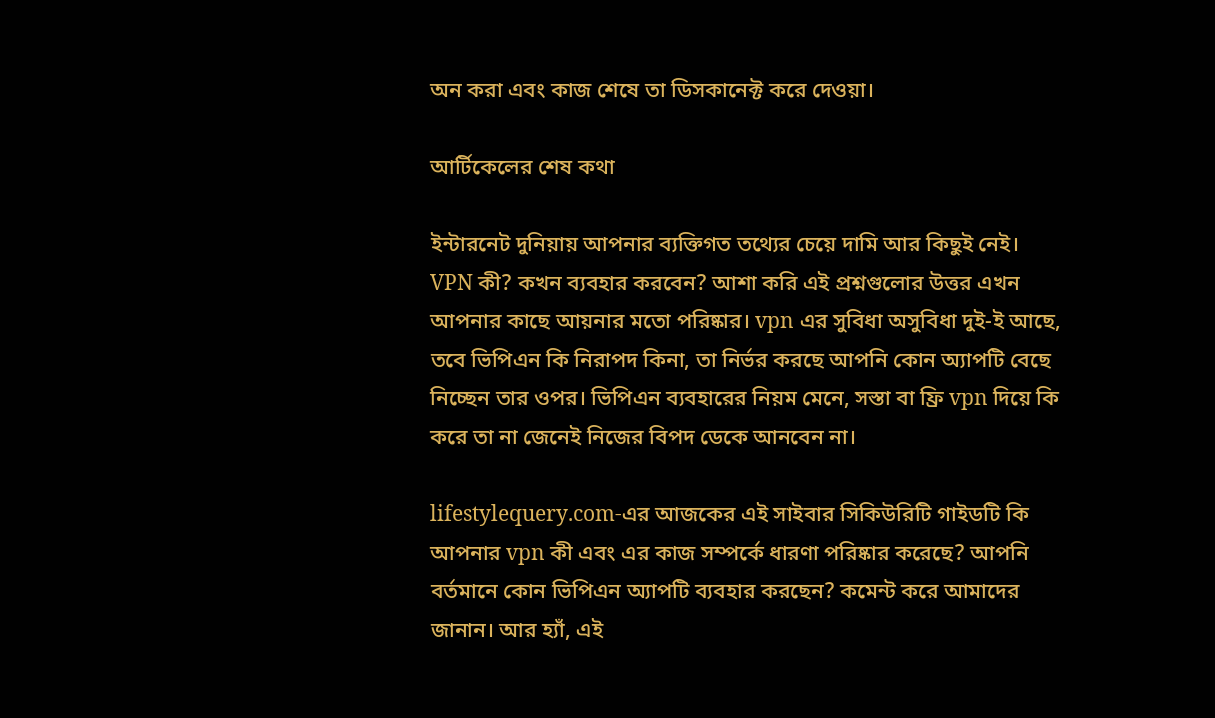অন করা এবং কাজ শেষে তা ডিসকানেক্ট করে দেওয়া।

আর্টিকেলের শেষ কথা

ইন্টারনেট দুনিয়ায় আপনার ব্যক্তিগত তথ্যের চেয়ে দামি আর কিছুই নেই। VPN কী? কখন ব্যবহার করবেন? আশা করি এই প্রশ্নগুলোর উত্তর এখন আপনার কাছে আয়নার মতো পরিষ্কার। vpn এর সুবিধা অসুবিধা দুই-ই আছে, তবে ভিপিএন কি নিরাপদ কিনা, তা নির্ভর করছে আপনি কোন অ্যাপটি বেছে নিচ্ছেন তার ওপর। ভিপিএন ব্যবহারের নিয়ম মেনে, সস্তা বা ফ্রি vpn দিয়ে কি করে তা না জেনেই নিজের বিপদ ডেকে আনবেন না।

lifestylequery.com-এর আজকের এই সাইবার সিকিউরিটি গাইডটি কি আপনার vpn কী এবং এর কাজ সম্পর্কে ধারণা পরিষ্কার করেছে? আপনি বর্তমানে কোন ভিপিএন অ্যাপটি ব্যবহার করছেন? কমেন্ট করে আমাদের জানান। আর হ্যাঁ, এই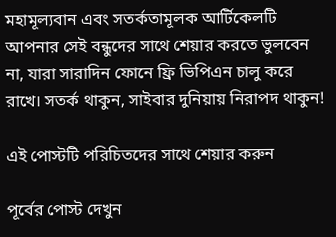মহামূল্যবান এবং সতর্কতামূলক আর্টিকেলটি আপনার সেই বন্ধুদের সাথে শেয়ার করতে ভুলবেন না, যারা সারাদিন ফোনে ফ্রি ভিপিএন চালু করে রাখে। সতর্ক থাকুন, সাইবার দুনিয়ায় নিরাপদ থাকুন!

এই পোস্টটি পরিচিতদের সাথে শেয়ার করুন

পূর্বের পোস্ট দেখুন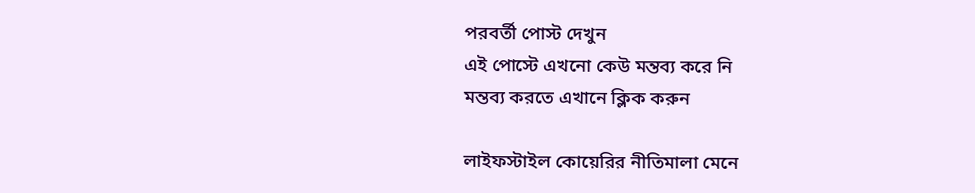পরবর্তী পোস্ট দেখুন
এই পোস্টে এখনো কেউ মন্তব্য করে নি
মন্তব্য করতে এখানে ক্লিক করুন

লাইফস্টাইল কোয়েরির নীতিমালা মেনে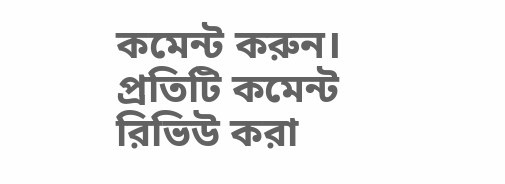কমেন্ট করুন। প্রতিটি কমেন্ট রিভিউ করা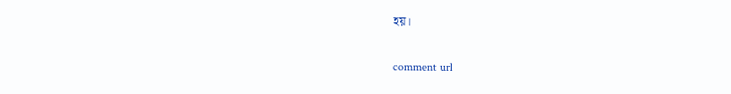হয়।

comment url